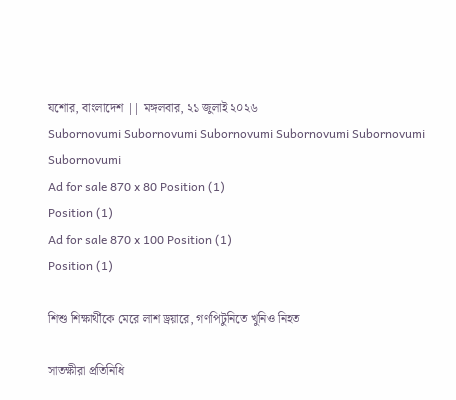যশোর, বাংলাদেশ || মঙ্গলবার, ২১ জুলাই ২০২৬
Subornovumi Subornovumi Subornovumi Subornovumi Subornovumi Subornovumi
Ad for sale 870 x 80 Position (1)
Position (1)
Ad for sale 870 x 100 Position (1)
Position (1)

শিশু শিক্ষার্থীকে মেরে লাশ ড্রয়ারে, গণপিটুনিতে খুনিও নিহত

সাতক্ষীরা প্রতিনিধি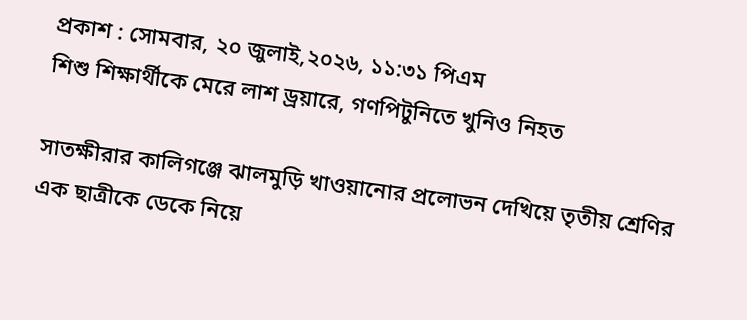প্রকাশ : সোমবার, ২০ জুলাই,২০২৬, ১১:৩১ পিএম
শিশু শিক্ষার্থীকে মেরে লাশ ড্রয়ারে, গণপিটুনিতে খুনিও নিহত

সাতক্ষীরার কালিগঞ্জে ঝালমুড়ি খাওয়ানোর প্রলোভন দেখিয়ে তৃতীয় শ্রেণির এক ছাত্রীকে ডেকে নিয়ে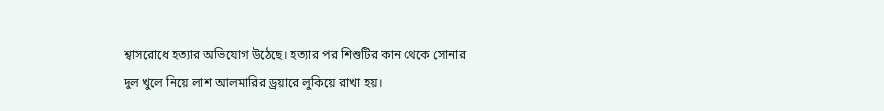শ্বাসরোধে হত্যার অভিযোগ উঠেছে। হত্যার পর শিশুটির কান থেকে সোনার দুল খুলে নিয়ে লাশ আলমারির ড্রয়ারে লুকিয়ে রাখা হয়।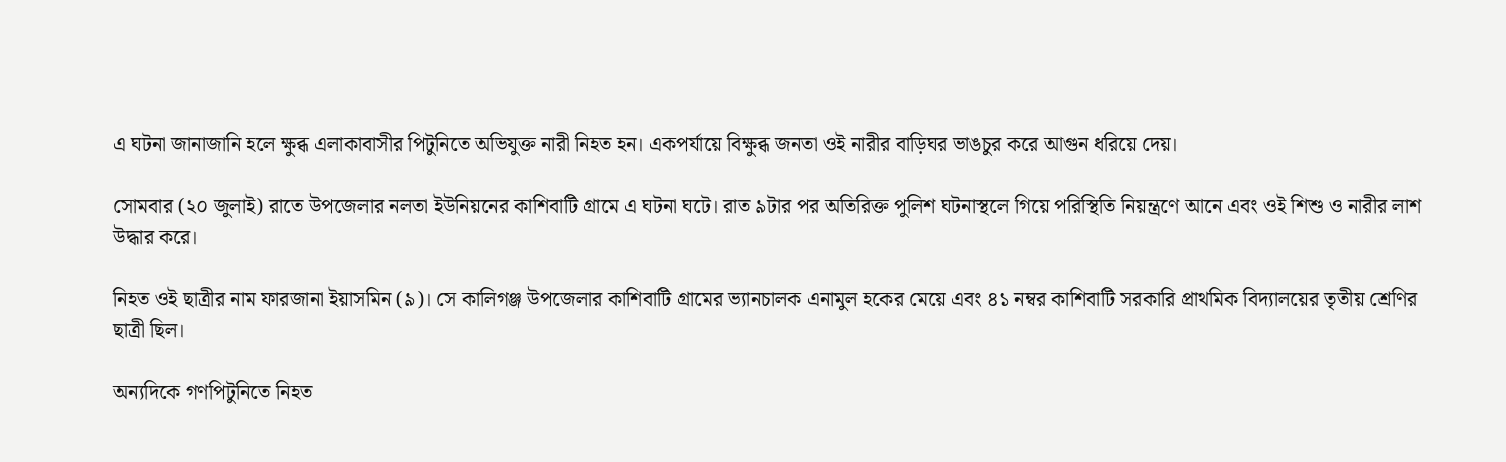এ ঘটনা জানাজানি হলে ক্ষুব্ধ এলাকাবাসীর পিটুনিতে অভিযুক্ত নারী নিহত হন। একপর্যায়ে বিক্ষুব্ধ জনতা ওই নারীর বাড়িঘর ভাঙচুর করে আগুন ধরিয়ে দেয়।

সোমবার (২০ জুলাই) রাতে উপজেলার নলতা ইউনিয়নের কাশিবাটি গ্রামে এ ঘটনা ঘটে। রাত ৯টার পর অতিরিক্ত পুলিশ ঘটনাস্থলে গিয়ে পরিস্থিতি নিয়ন্ত্রণে আনে এবং ওই শিশু ও নারীর লাশ উদ্ধার করে।

নিহত ওই ছাত্রীর নাম ফারজানা ইয়াসমিন (৯)। সে কালিগঞ্জ উপজেলার কাশিবাটি গ্রামের ভ্যানচালক এনামুল হকের মেয়ে এবং ৪১ নম্বর কাশিবাটি সরকারি প্রাথমিক বিদ্যালয়ের তৃতীয় শ্রেণির ছাত্রী ছিল।

অন্যদিকে গণপিটুনিতে নিহত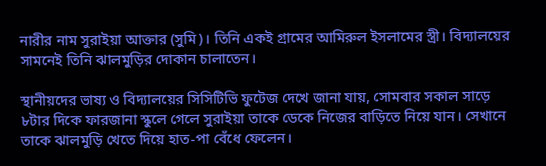নারীর নাম সুরাইয়া আক্তার (সুমি)। তিনি একই গ্রামের আমিরুল ইসলামের স্ত্রী। বিদ্যালয়ের সামনেই তিনি ঝালমুড়ির দোকান চালাতেন।

স্থানীয়দের ভাষ্য ও বিদ্যালয়ের সিসিটিভি ফুটেজ দেখে জানা যায়, সোমবার সকাল সাড়ে ৮টার দিকে ফারজানা স্কুলে গেলে সুরাইয়া তাকে ডেকে নিজের বাড়িতে নিয়ে যান। সেখানে তাকে ঝালমুড়ি খেতে দিয়ে হাত-পা বেঁধে ফেলেন।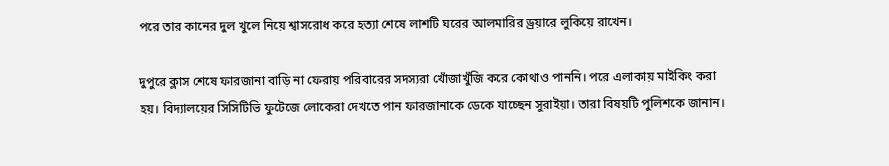পরে তার কানের দুল খুলে নিয়ে শ্বাসরোধ করে হত্যা শেষে লাশটি ঘরের আলমারির ড্রয়ারে লুকিয়ে রাখেন।

দুপুরে ক্লাস শেষে ফারজানা বাড়ি না ফেরায় পরিবারের সদস্যরা খোঁজাখুঁজি করে কোথাও পাননি। পরে এলাকায় মাইকিং করা হয়। বিদ্যালয়ের সিসিটিভি ফুটেজে লোকেরা দেখতে পান ফারজানাকে ডেকে যাচ্ছেন সুরাইয়া। তারা বিষয়টি পুলিশকে জানান।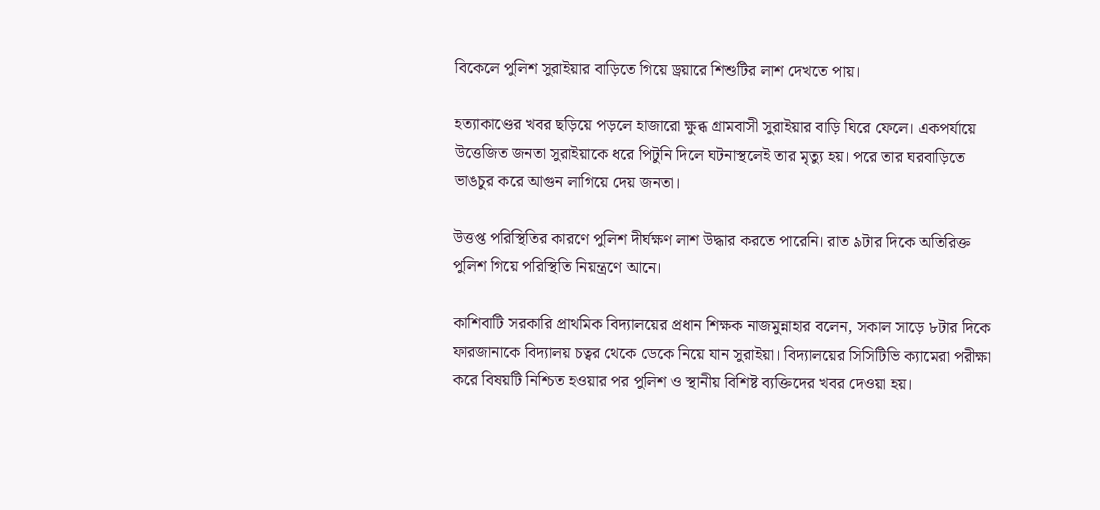বিকেলে পুলিশ সুরাইয়ার বাড়িতে গিয়ে ড্রয়ারে শিশুটির লাশ দেখতে পায়।

হত্যাকাণ্ডের খবর ছড়িয়ে পড়লে হাজারো ক্ষুব্ধ গ্রামবাসী সুরাইয়ার বাড়ি ঘিরে ফেলে। একপর্যায়ে উত্তেজিত জনতা সুরাইয়াকে ধরে পিটুনি দিলে ঘটনাস্থলেই তার মৃত্যু হয়। পরে তার ঘরবাড়িতে ভাঙচুর করে আগুন লাগিয়ে দেয় জনতা।

উত্তপ্ত পরিস্থিতির কারণে পুলিশ দীর্ঘক্ষণ লাশ উদ্ধার করতে পারেনি। রাত ৯টার দিকে অতিরিক্ত পুলিশ গিয়ে পরিস্থিতি নিয়ন্ত্রণে আনে।

কাশিবাটি সরকারি প্রাথমিক বিদ্যালয়ের প্রধান শিক্ষক নাজমুন্নাহার বলেন, সকাল সাড়ে ৮টার দিকে ফারজানাকে বিদ্যালয় চত্বর থেকে ডেকে নিয়ে যান সুরাইয়া। বিদ্যালয়ের সিসিটিভি ক্যামেরা পরীক্ষা করে বিষয়টি নিশ্চিত হওয়ার পর পুলিশ ও স্থানীয় বিশিষ্ট ব্যক্তিদের খবর দেওয়া হয়।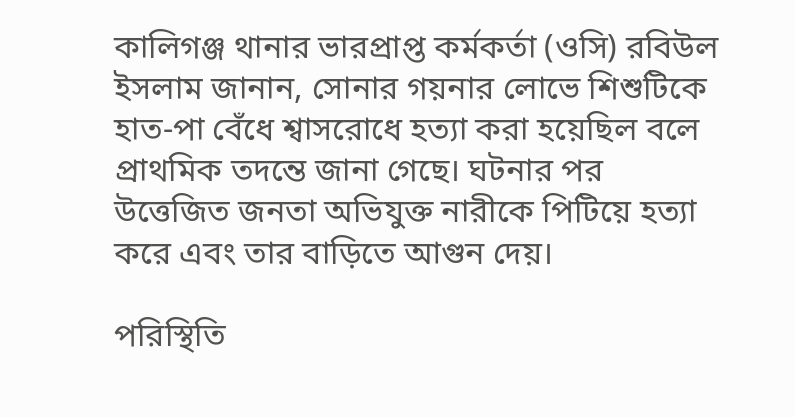কালিগঞ্জ থানার ভারপ্রাপ্ত কর্মকর্তা (ওসি) রবিউল ইসলাম জানান, সোনার গয়নার লোভে শিশুটিকে হাত-পা বেঁধে শ্বাসরোধে হত্যা করা হয়েছিল বলে প্রাথমিক তদন্তে জানা গেছে। ঘটনার পর উত্তেজিত জনতা অভিযুক্ত নারীকে পিটিয়ে হত্যা করে এবং তার বাড়িতে আগুন দেয়।

পরিস্থিতি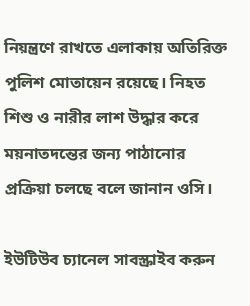নিয়ন্ত্রণে রাখতে এলাকায় অতিরিক্ত পুলিশ মোতায়েন রয়েছে। নিহত শিশু ও নারীর লাশ উদ্ধার করে ময়নাতদন্তের জন্য পাঠানোর প্রক্রিয়া চলছে বলে জানান ওসি।

ইউটিউব চ্যানেল সাবস্ক্রাইব করুন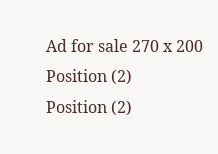Ad for sale 270 x 200 Position (2)
Position (2)